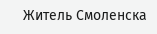Житель Смоленска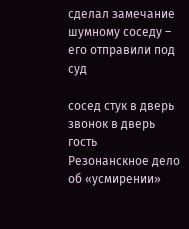сделал замечание шумному соседу – его отправили под суд

сосед стук в дверь звонок в дверь гость
Резонанскное дело об «усмирении»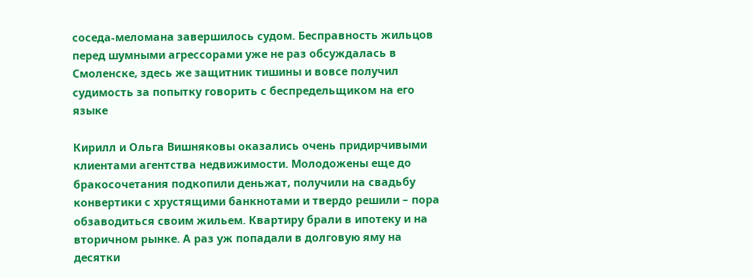соседа-меломана завершилось судом. Бесправность жильцов перед шумными агрессорами уже не раз обсуждалась в Смоленске, здесь же защитник тишины и вовсе получил судимость за попытку говорить с беспредельщиком на его языке

Кирилл и Ольга Вишняковы оказались очень придирчивыми клиентами агентства недвижимости. Молодожены еще до бракосочетания подкопили деньжат, получили на свадьбу конвертики с хрустящими банкнотами и твердо решили – пора обзаводиться своим жильем. Квартиру брали в ипотеку и на вторичном рынке. А раз уж попадали в долговую яму на десятки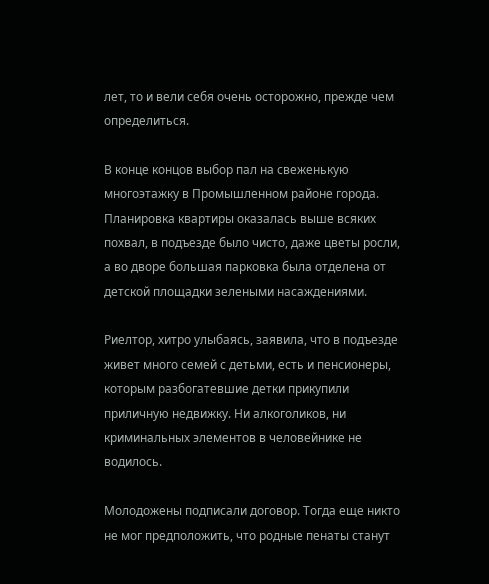лет, то и вели себя очень осторожно, прежде чем определиться.

В конце концов выбор пал на свеженькую многоэтажку в Промышленном районе города. Планировка квартиры оказалась выше всяких похвал, в подъезде было чисто, даже цветы росли, а во дворе большая парковка была отделена от детской площадки зелеными насаждениями.

Риелтор, хитро улыбаясь, заявила, что в подъезде живет много семей с детьми, есть и пенсионеры, которым разбогатевшие детки прикупили приличную недвижку. Ни алкоголиков, ни криминальных элементов в человейнике не водилось.

Молодожены подписали договор. Тогда еще никто не мог предположить, что родные пенаты станут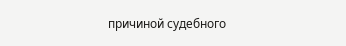причиной судебного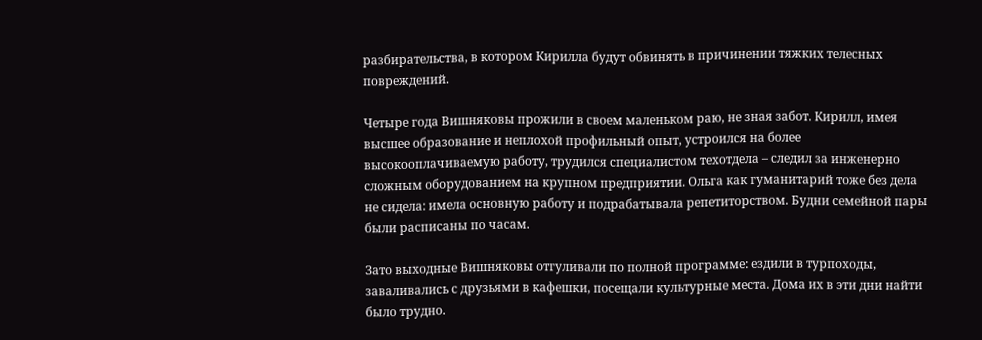разбирательства, в котором Кирилла будут обвинять в причинении тяжких телесных повреждений.

Четыре года Вишняковы прожили в своем маленьком раю, не зная забот. Кирилл, имея высшее образование и неплохой профильный опыт, устроился на более высокооплачиваемую работу, трудился специалистом техотдела – следил за инженерно сложным оборудованием на крупном предприятии. Ольга как гуманитарий тоже без дела не сидела: имела основную работу и подрабатывала репетиторством. Будни семейной пары были расписаны по часам.

Зато выходные Вишняковы отгуливали по полной программе: ездили в турпоходы, заваливались с друзьями в кафешки, посещали культурные места. Дома их в эти дни найти было трудно.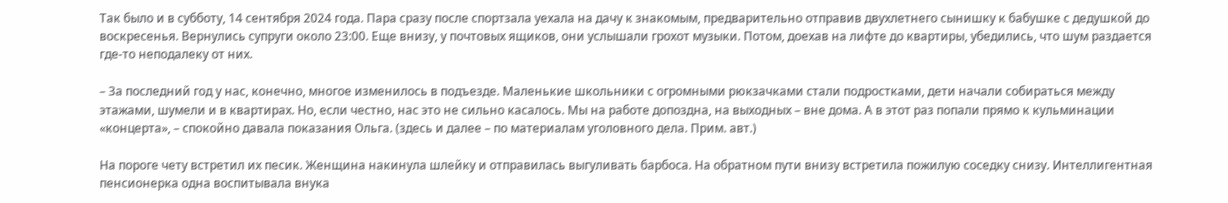Так было и в субботу, 14 сентября 2024 года. Пара сразу после спортзала уехала на дачу к знакомым, предварительно отправив двухлетнего сынишку к бабушке с дедушкой до воскресенья. Вернулись супруги около 23:00. Еще внизу, у почтовых ящиков, они услышали грохот музыки. Потом, доехав на лифте до квартиры, убедились, что шум раздается где-то неподалеку от них.

– За последний год у нас, конечно, многое изменилось в подъезде. Маленькие школьники с огромными рюкзачками стали подростками, дети начали собираться между этажами, шумели и в квартирах. Но, если честно, нас это не сильно касалось. Мы на работе допоздна, на выходных – вне дома. А в этот раз попали прямо к кульминации «концерта», – спокойно давала показания Ольга. (здесь и далее – по материалам уголовного дела. Прим. авт.)

На пороге чету встретил их песик. Женщина накинула шлейку и отправилась выгуливать барбоса. На обратном пути внизу встретила пожилую соседку снизу. Интеллигентная пенсионерка одна воспитывала внука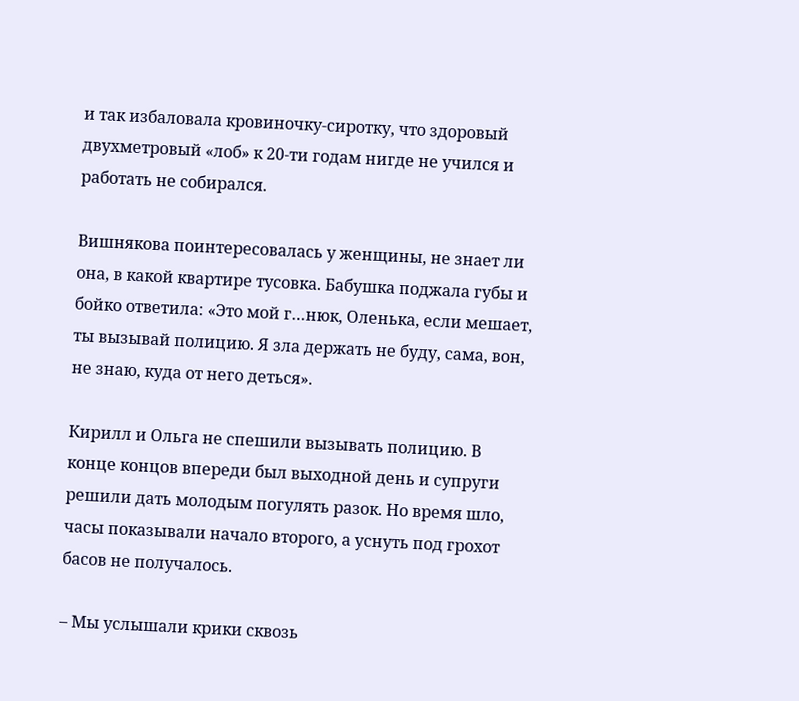и так избаловала кровиночку-сиротку, что здоровый двухметровый «лоб» к 20-ти годам нигде не учился и работать не собирался.

Вишнякова поинтересовалась у женщины, не знает ли она, в какой квартире тусовка. Бабушка поджала губы и бойко ответила: «Это мой г…нюк, Оленька, если мешает, ты вызывай полицию. Я зла держать не буду, сама, вон, не знаю, куда от него деться».

Кирилл и Ольга не спешили вызывать полицию. В конце концов впереди был выходной день и супруги решили дать молодым погулять разок. Но время шло, часы показывали начало второго, а уснуть под грохот басов не получалось.

– Мы услышали крики сквозь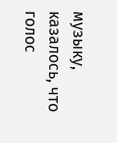музыку, казалось, что голос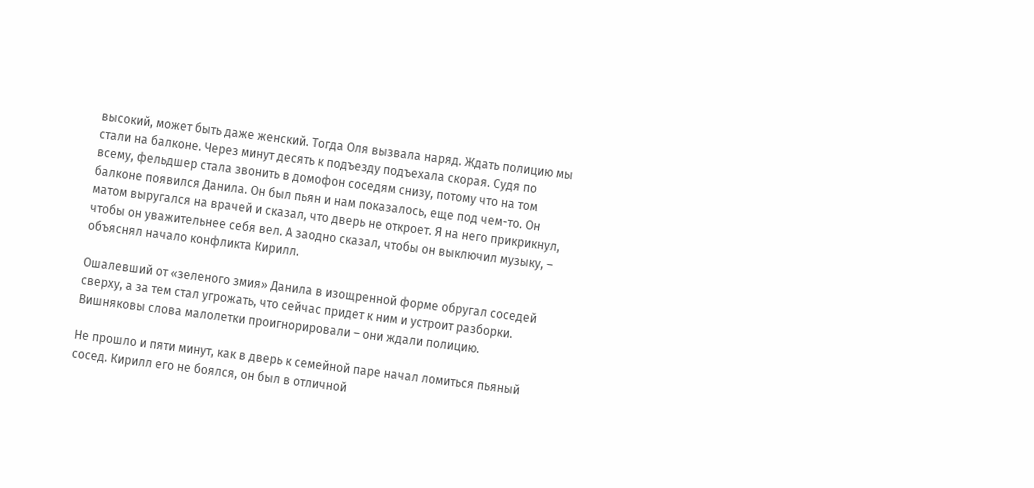высокий, может быть даже женский. Тогда Оля вызвала наряд. Ждать полицию мы стали на балконе. Через минут десять к подъезду подъехала скорая. Судя по всему, фельдшер стала звонить в домофон соседям снизу, потому что на том балконе появился Данила. Он был пьян и нам показалось, еще под чем-то. Он матом выругался на врачей и сказал, что дверь не откроет. Я на него прикрикнул, чтобы он уважительнее себя вел. А заодно сказал, чтобы он выключил музыку, – объяснял начало конфликта Кирилл.

Ошалевший от «зеленого змия» Данила в изощренной форме обругал соседей сверху, а за тем стал угрожать, что сейчас придет к ним и устроит разборки. Вишняковы слова малолетки проигнорировали – они ждали полицию.

Не прошло и пяти минут, как в дверь к семейной паре начал ломиться пьяный сосед. Кирилл его не боялся, он был в отличной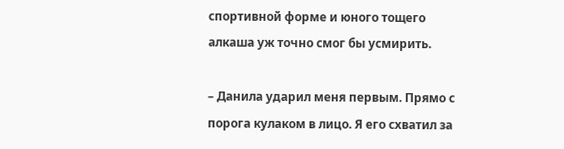спортивной форме и юного тощего алкаша уж точно смог бы усмирить.

– Данила ударил меня первым. Прямо с порога кулаком в лицо. Я его схватил за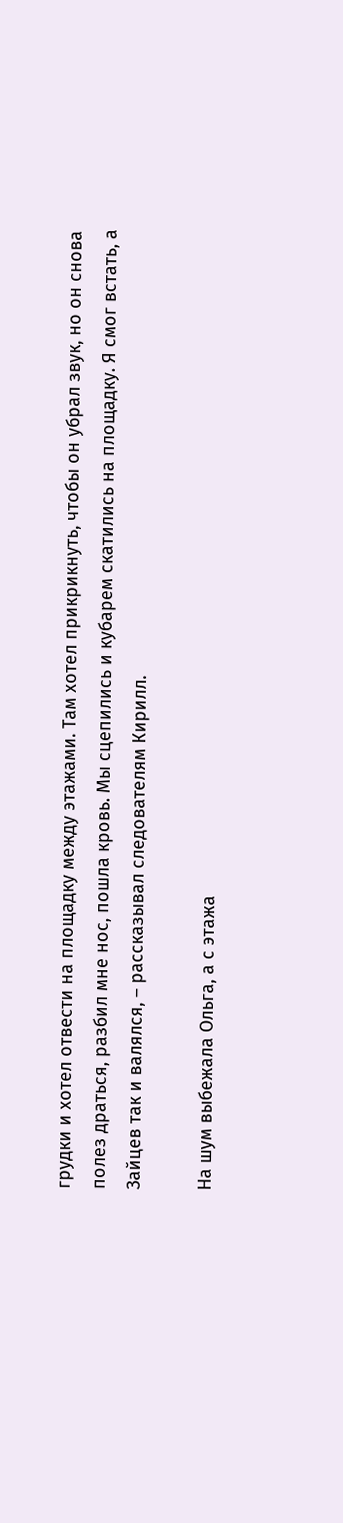грудки и хотел отвести на площадку между этажами. Там хотел прикрикнуть, чтобы он убрал звук, но он снова полез драться, разбил мне нос, пошла кровь. Мы сцепились и кубарем скатились на площадку. Я смог встать, а Зайцев так и валялся, – рассказывал следователям Кирилл.

На шум выбежала Ольга, а с этажа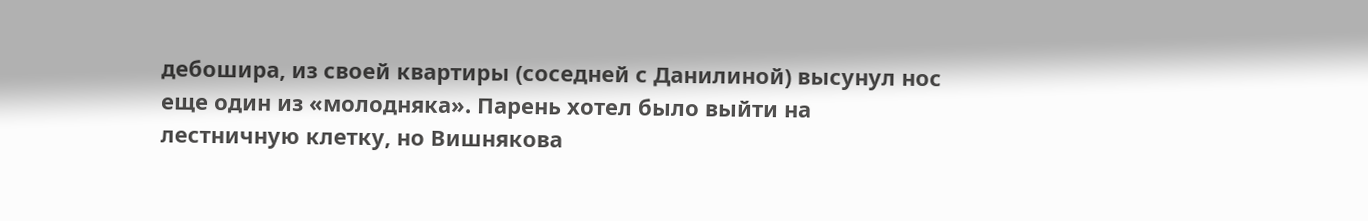дебошира, из своей квартиры (соседней с Данилиной) высунул нос еще один из «молодняка». Парень хотел было выйти на лестничную клетку, но Вишнякова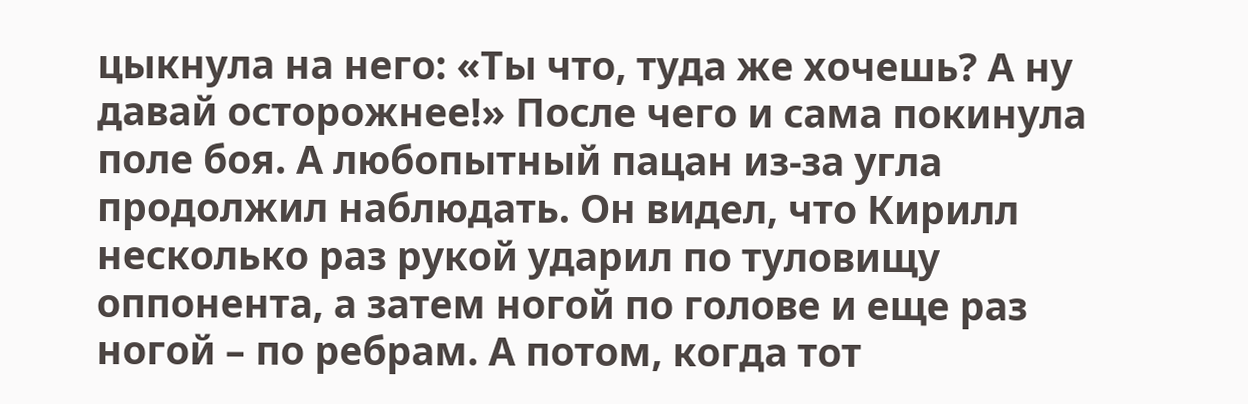цыкнула на него: «Ты что, туда же хочешь? А ну давай осторожнее!» После чего и сама покинула поле боя. А любопытный пацан из-за угла продолжил наблюдать. Он видел, что Кирилл несколько раз рукой ударил по туловищу оппонента, а затем ногой по голове и еще раз ногой – по ребрам. А потом, когда тот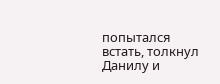попытался встать, толкнул Данилу и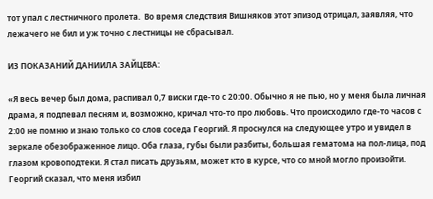тот упал с лестничного пролета.  Во время следствия Вишняков этот эпизод отрицал, заявляя, что лежачего не бил и уж точно с лестницы не сбрасывал.

ИЗ ПОКАЗАНИЙ ДАНИИЛА ЗАЙЦЕВА:

«Я весь вечер был дома, распивал 0,7 виски где-то с 20:00. Обычно я не пью, но у меня была личная драма, я подпевал песням и, возможно, кричал что-то про любовь. Что происходило где-то часов с 2:00 не помню и знаю только со слов соседа Георгий. Я проснулся на следующее утро и увидел в зеркале обезображенное лицо. Оба глаза, губы были разбиты, большая гематома на пол-лица, под глазом кровоподтеки. Я стал писать друзьям, может кто в курсе, что со мной могло произойти. Георгий сказал, что меня избил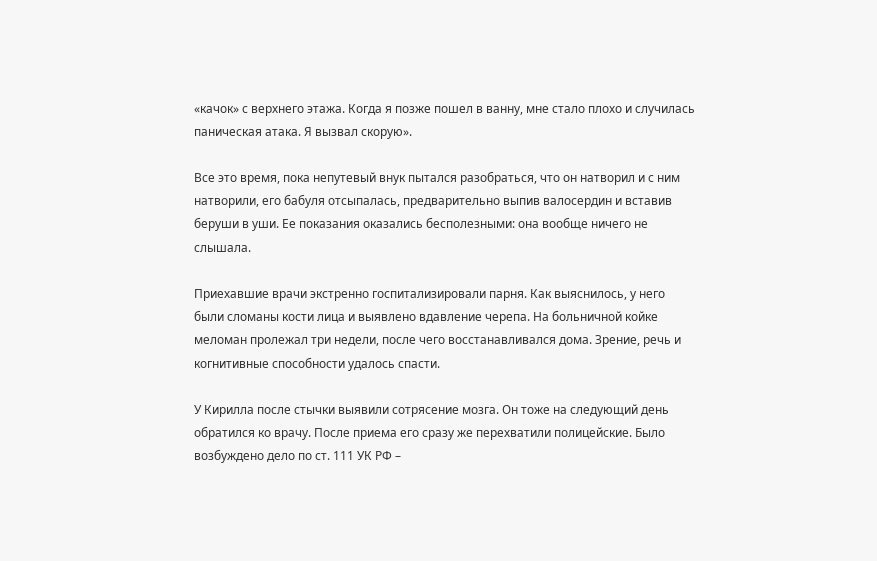«качок» с верхнего этажа. Когда я позже пошел в ванну, мне стало плохо и случилась паническая атака. Я вызвал скорую».

Все это время, пока непутевый внук пытался разобраться, что он натворил и с ним натворили, его бабуля отсыпалась, предварительно выпив валосердин и вставив беруши в уши. Ее показания оказались бесполезными: она вообще ничего не слышала.

Приехавшие врачи экстренно госпитализировали парня. Как выяснилось, у него были сломаны кости лица и выявлено вдавление черепа. На больничной койке меломан пролежал три недели, после чего восстанавливался дома. Зрение, речь и когнитивные способности удалось спасти.

У Кирилла после стычки выявили сотрясение мозга. Он тоже на следующий день обратился ко врачу. После приема его сразу же перехватили полицейские. Было возбуждено дело по ст. 111 УК РФ –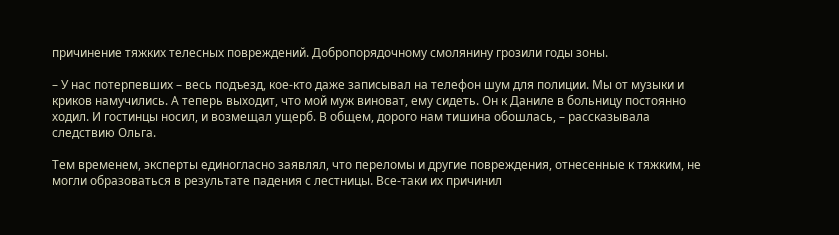причинение тяжких телесных повреждений. Добропорядочному смолянину грозили годы зоны.

– У нас потерпевших – весь подъезд, кое-кто даже записывал на телефон шум для полиции. Мы от музыки и криков намучились. А теперь выходит, что мой муж виноват, ему сидеть. Он к Даниле в больницу постоянно ходил. И гостинцы носил, и возмещал ущерб. В общем, дорого нам тишина обошлась, – рассказывала следствию Ольга.

Тем временем, эксперты единогласно заявлял, что переломы и другие повреждения, отнесенные к тяжким, не могли образоваться в результате падения с лестницы. Все-таки их причинил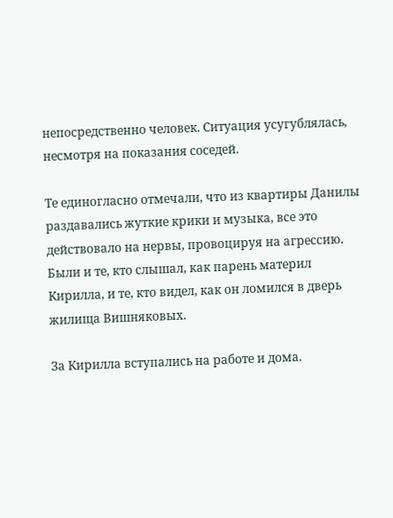непосредственно человек. Ситуация усугублялась, несмотря на показания соседей.

Те единогласно отмечали, что из квартиры Данилы раздавались жуткие крики и музыка, все это действовало на нервы, провоцируя на агрессию. Были и те, кто слышал, как парень материл Кирилла, и те, кто видел, как он ломился в дверь жилища Вишняковых.

За Кирилла вступались на работе и дома.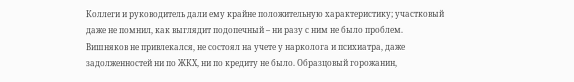Коллеги и руководитель дали ему крайне положительную характеристику; участковый даже не помнил, как выглядит подопечный – ни разу с ним не было проблем. Вишняков не привлекался, не состоял на учете у нарколога и психиатра, даже задолженностей ни по ЖКХ, ни по кредиту не было. Образцовый горожанин,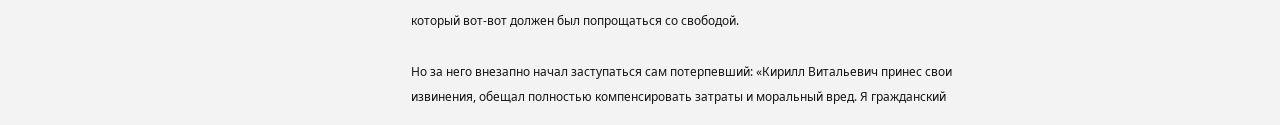который вот-вот должен был попрощаться со свободой.

Но за него внезапно начал заступаться сам потерпевший: «Кирилл Витальевич принес свои извинения, обещал полностью компенсировать затраты и моральный вред. Я гражданский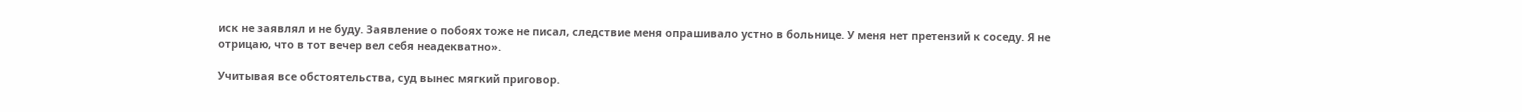иск не заявлял и не буду. Заявление о побоях тоже не писал, следствие меня опрашивало устно в больнице. У меня нет претензий к соседу. Я не отрицаю, что в тот вечер вел себя неадекватно».

Учитывая все обстоятельства, суд вынес мягкий приговор.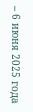– 6 июня 2025 года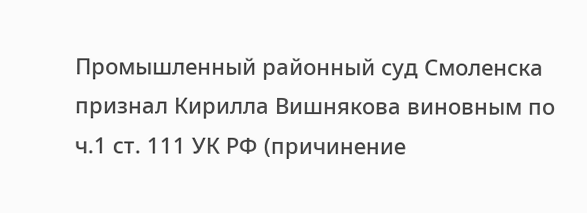Промышленный районный суд Смоленска признал Кирилла Вишнякова виновным по ч.1 ст. 111 УК РФ (причинение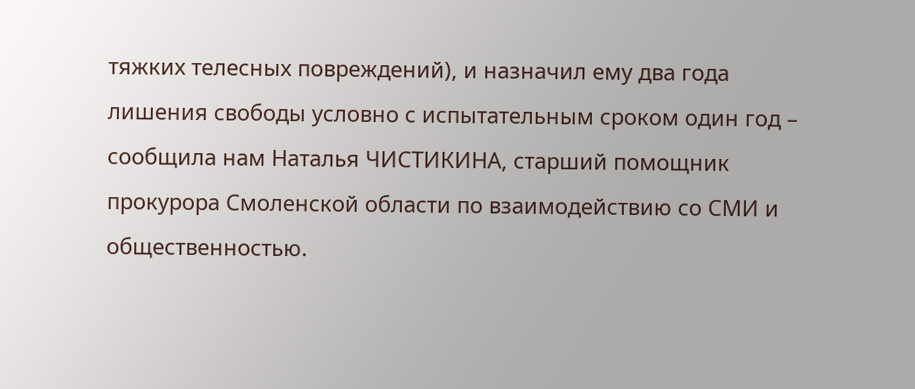тяжких телесных повреждений), и назначил ему два года лишения свободы условно с испытательным сроком один год – сообщила нам Наталья ЧИСТИКИНА, старший помощник прокурора Смоленской области по взаимодействию со СМИ и общественностью.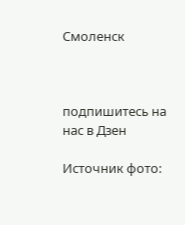Смоленск



подпишитесь на нас в Дзен

Источник фото: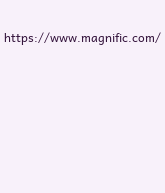https://www.magnific.com/